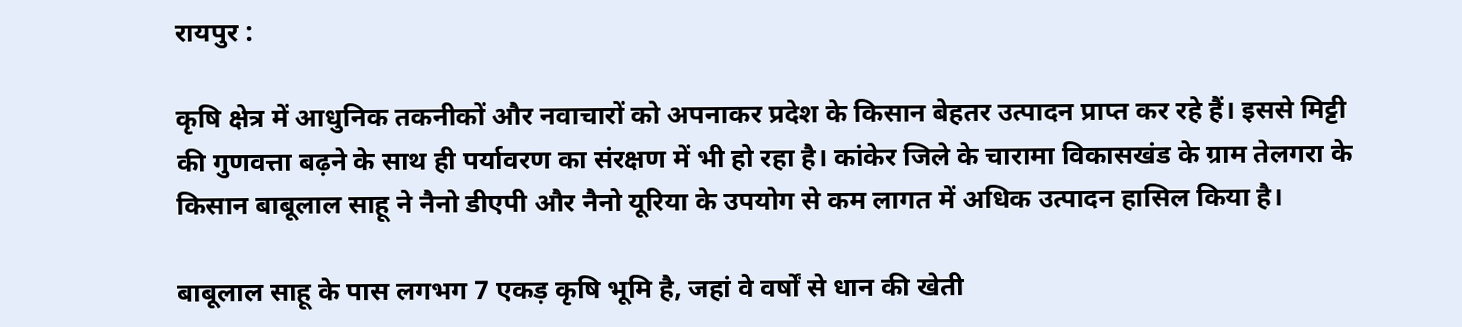रायपुर :

कृषि क्षेत्र में आधुनिक तकनीकों और नवाचारों को अपनाकर प्रदेश के किसान बेहतर उत्पादन प्राप्त कर रहे हैं। इससे मिट्टी की गुणवत्ता बढ़ने के साथ ही पर्यावरण का संरक्षण में भी हो रहा है। कांकेर जिले के चारामा विकासखंड के ग्राम तेलगरा के किसान बाबूलाल साहू ने नैनो डीएपी और नैनो यूरिया के उपयोग से कम लागत में अधिक उत्पादन हासिल किया है।

बाबूलाल साहू के पास लगभग 7 एकड़ कृषि भूमि है, जहां वे वर्षों से धान की खेती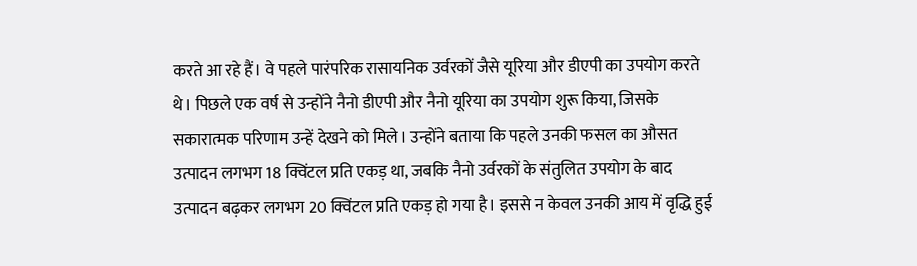करते आ रहे हैं। वे पहले पारंपरिक रासायनिक उर्वरकों जैसे यूरिया और डीएपी का उपयोग करते थे। पिछले एक वर्ष से उन्होंने नैनो डीएपी और नैनो यूरिया का उपयोग शुरू किया, जिसके सकारात्मक परिणाम उन्हें देखने को मिले। उन्होंने बताया कि पहले उनकी फसल का औसत उत्पादन लगभग 18 क्विंटल प्रति एकड़ था, जबकि नैनो उर्वरकों के संतुलित उपयोग के बाद उत्पादन बढ़कर लगभग 20 क्विंटल प्रति एकड़ हो गया है। इससे न केवल उनकी आय में वृद्धि हुई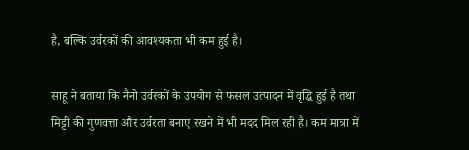है, बल्कि उर्वरकों की आवश्यकता भी कम हुई है।

साहू ने बताया कि नैनो उर्वरकों के उपयोग से फसल उत्पादन में वृद्धि हुई है तथा मिट्टी की गुणवत्ता और उर्वरता बनाए रखने में भी मदद मिल रही है। कम मात्रा में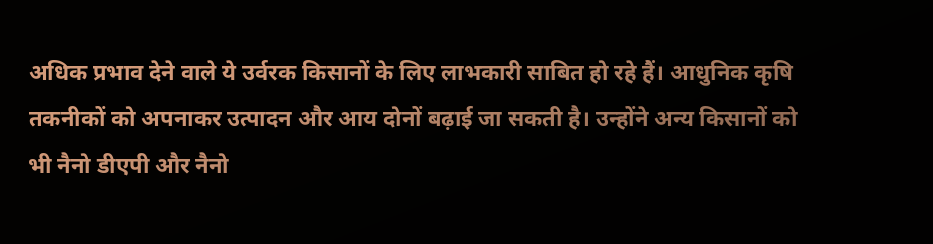अधिक प्रभाव देने वाले ये उर्वरक किसानों के लिए लाभकारी साबित हो रहे हैं। आधुनिक कृषि तकनीकों को अपनाकर उत्पादन और आय दोनों बढ़ाई जा सकती है। उन्होंने अन्य किसानों को भी नैनो डीएपी और नैनो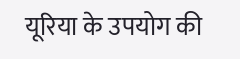यूरिया के उपयोग की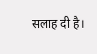सलाह दी है।